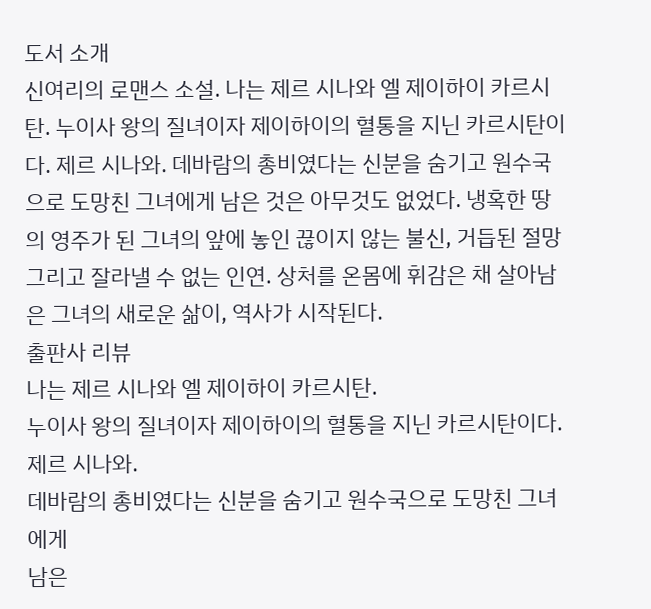도서 소개
신여리의 로맨스 소설. 나는 제르 시나와 엘 제이하이 카르시탄. 누이사 왕의 질녀이자 제이하이의 혈통을 지닌 카르시탄이다. 제르 시나와. 데바람의 총비였다는 신분을 숨기고 원수국으로 도망친 그녀에게 남은 것은 아무것도 없었다. 냉혹한 땅의 영주가 된 그녀의 앞에 놓인 끊이지 않는 불신, 거듭된 절망 그리고 잘라낼 수 없는 인연. 상처를 온몸에 휘감은 채 살아남은 그녀의 새로운 삶이, 역사가 시작된다.
출판사 리뷰
나는 제르 시나와 엘 제이하이 카르시탄.
누이사 왕의 질녀이자 제이하이의 혈통을 지닌 카르시탄이다.
제르 시나와.
데바람의 총비였다는 신분을 숨기고 원수국으로 도망친 그녀에게
남은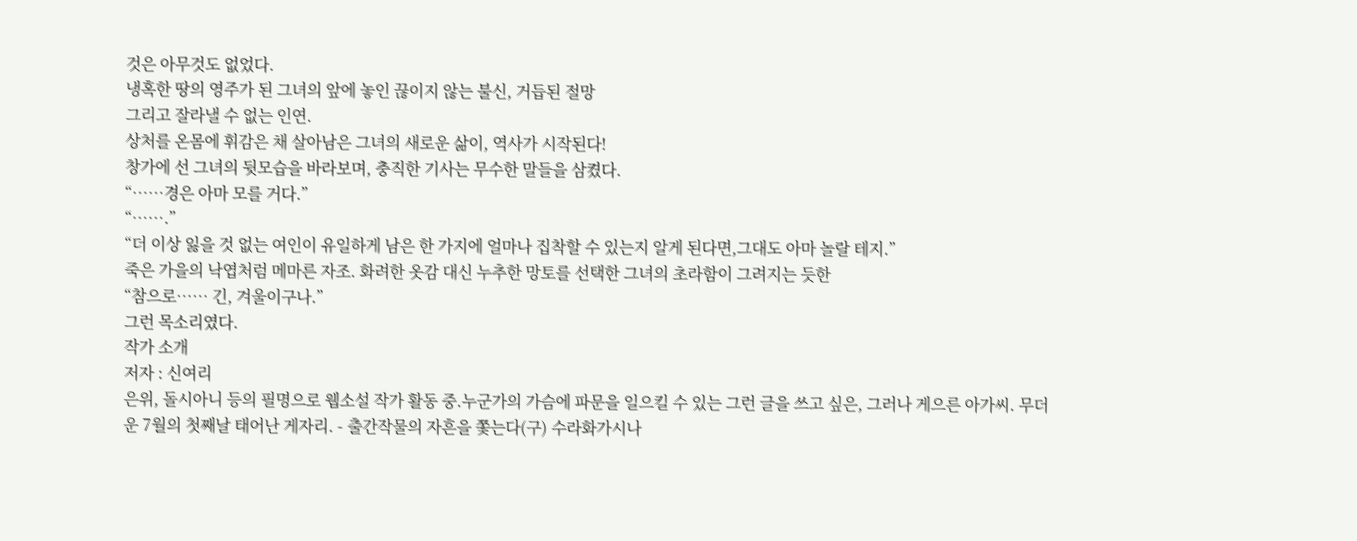것은 아무것도 없었다.
냉혹한 땅의 영주가 된 그녀의 앞에 놓인 끊이지 않는 불신, 거듭된 절망
그리고 잘라낼 수 없는 인연.
상처를 온몸에 휘감은 채 살아남은 그녀의 새로운 삶이, 역사가 시작된다!
창가에 선 그녀의 뒷모습을 바라보며, 충직한 기사는 무수한 말들을 삼켰다.
“……경은 아마 모를 거다.”
“…….”
“더 이상 잃을 것 없는 여인이 유일하게 남은 한 가지에 얼마나 집착할 수 있는지 알게 된다면,그대도 아마 놀랄 테지.”
죽은 가을의 낙엽처럼 메마른 자조. 화려한 옷감 대신 누추한 망토를 선택한 그녀의 초라함이 그려지는 듯한
“참으로…… 긴, 겨울이구나.”
그런 목소리였다.
작가 소개
저자 : 신여리
은위, 돌시아니 등의 필명으로 웹소설 작가 활동 중.누군가의 가슴에 파문을 일으킬 수 있는 그런 글을 쓰고 싶은, 그러나 게으른 아가씨. 무더운 7월의 첫째날 태어난 게자리. - 출간작물의 자흔을 쫓는다(구) 수라화가시나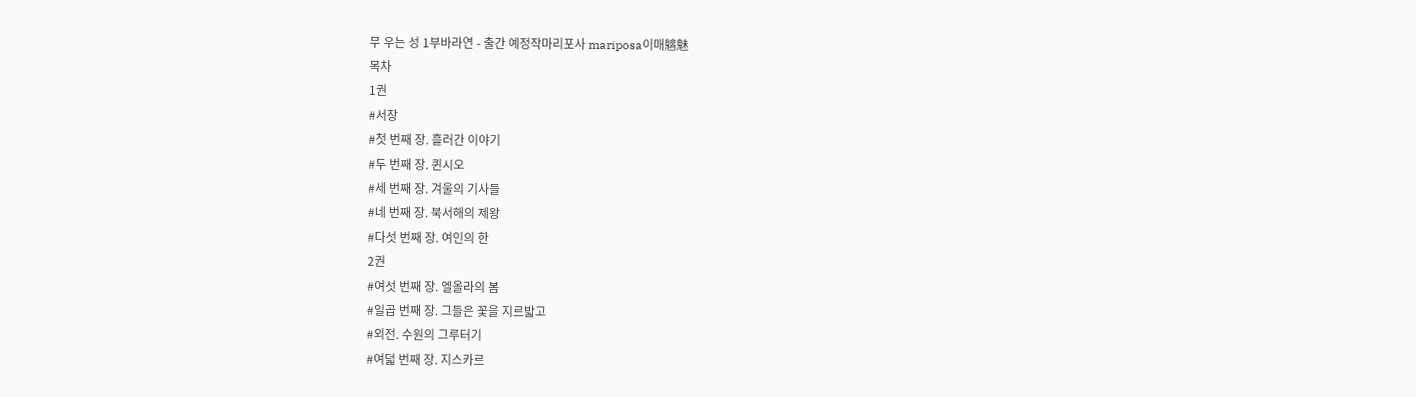무 우는 성 1부바라연 - 출간 예정작마리포사 mariposa이매魑魅
목차
1권
#서장
#첫 번째 장. 흘러간 이야기
#두 번째 장. 퀸시오
#세 번째 장. 겨울의 기사들
#네 번째 장. 북서해의 제왕
#다섯 번째 장. 여인의 한
2권
#여섯 번째 장. 엘올라의 봄
#일곱 번째 장. 그들은 꽃을 지르밟고
#외전. 수원의 그루터기
#여덟 번째 장. 지스카르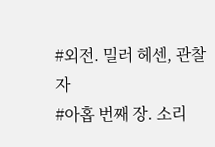#외전. 밀러 헤센, 관찰자
#아홉 번째 장. 소리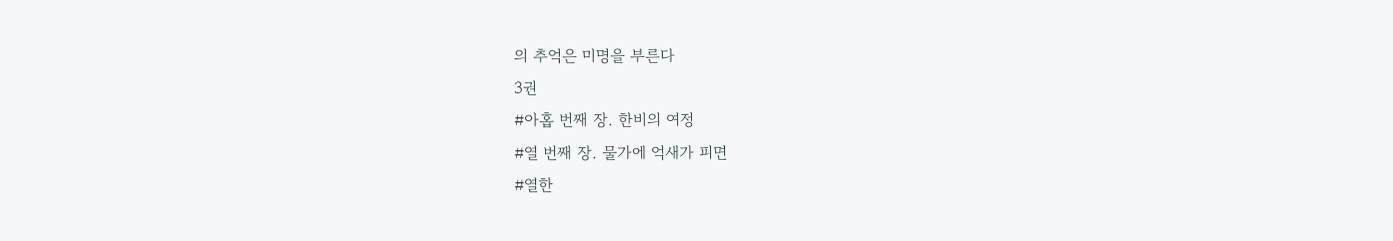의 추억은 미명을 부른다
3권
#아홉 번째 장. 한비의 여정
#열 번째 장. 물가에 억새가 피면
#열한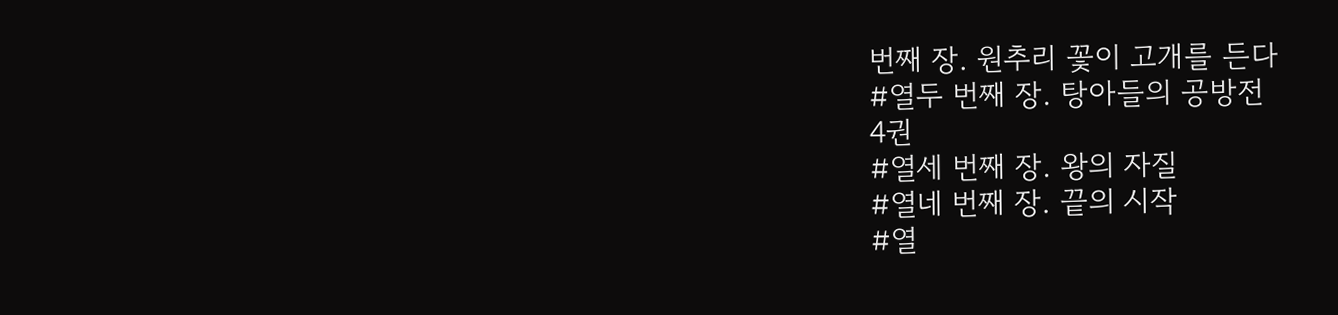번째 장. 원추리 꽃이 고개를 든다
#열두 번째 장. 탕아들의 공방전
4권
#열세 번째 장. 왕의 자질
#열네 번째 장. 끝의 시작
#열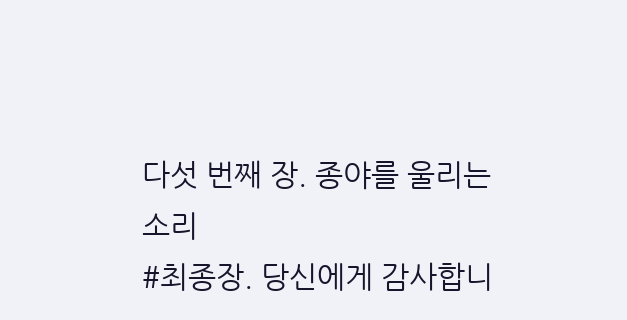다섯 번째 장. 종야를 울리는 소리
#최종장. 당신에게 감사합니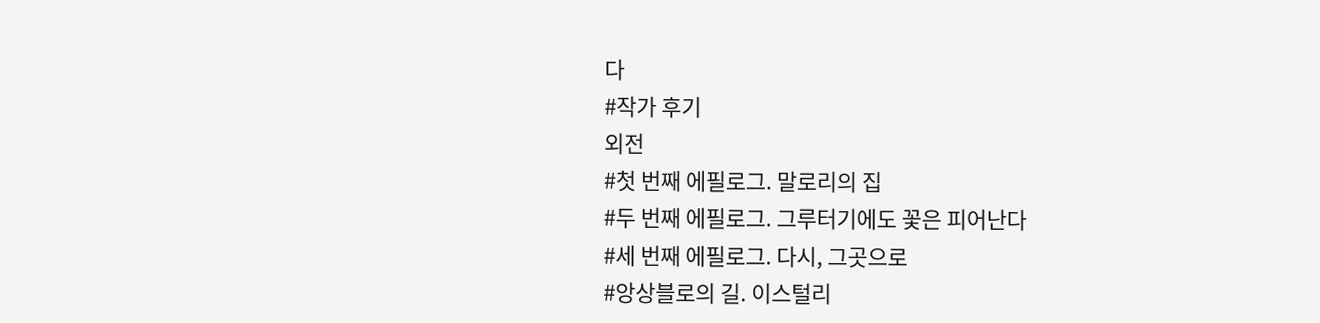다
#작가 후기
외전
#첫 번째 에필로그. 말로리의 집
#두 번째 에필로그. 그루터기에도 꽃은 피어난다
#세 번째 에필로그. 다시, 그곳으로
#앙상블로의 길. 이스털리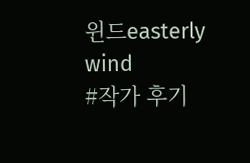윈드easterly wind
#작가 후기